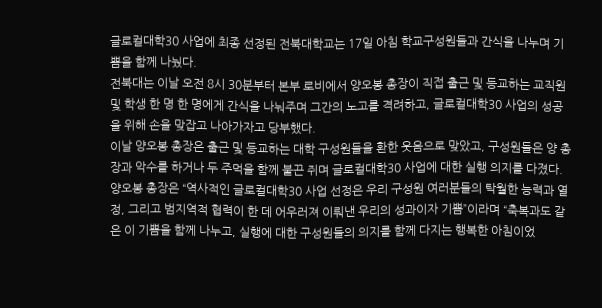글로컬대학30 사업에 최종 선정된 전북대학교는 17일 아침 학교구성원들과 간식을 나누며 기쁨을 함께 나눴다.
전북대는 이날 오전 8시 30분부터 본부 로비에서 양오봉 총장이 직접 출근 및 등교하는 교직원 및 학생 한 명 한 명에게 간식을 나눠주며 그간의 노고를 격려하고, 글로컬대학30 사업의 성공을 위해 손을 맞잡고 나아가자고 당부했다.
이날 양오봉 총장은 출근 및 등교하는 대학 구성원들을 환한 웃음으로 맞았고, 구성원들은 양 총장과 악수를 하거나 두 주먹을 함께 불끈 쥐며 글로컬대학30 사업에 대한 실행 의지를 다졌다.
양오봉 총장은 “역사적인 글로컬대학30 사업 선정은 우리 구성원 여러분들의 탁월한 능력과 열정, 그리고 범지역적 협력이 한 데 어우러져 이뤄낸 우리의 성과이자 기쁨”이라며 “축복과도 같은 이 기쁨을 함께 나누고, 실행에 대한 구성원들의 의지를 함께 다지는 행복한 아침이었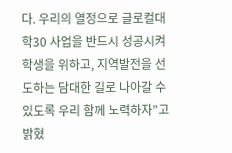다. 우리의 열정으로 글로컬대학30 사업을 반드시 성공시켜 학생을 위하고, 지역발전을 선도하는 담대한 길로 나아갈 수 있도록 우리 함께 노력하자”고 밝혔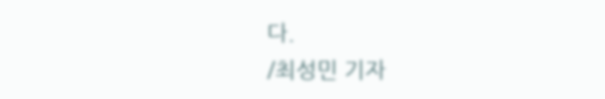다.
/최성민 기자